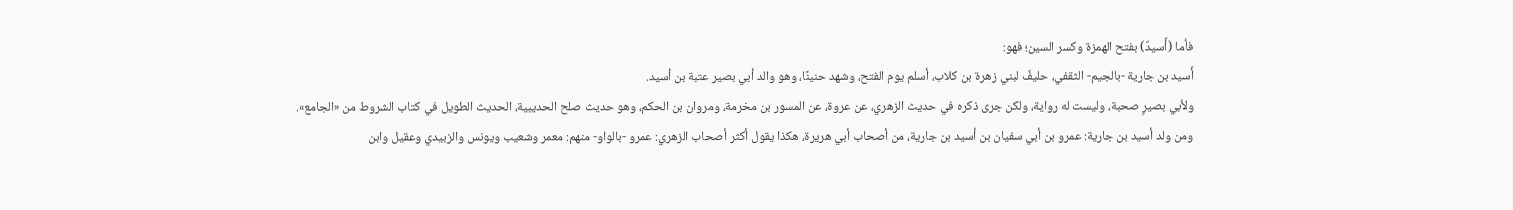فأما (أَسيدٌ) بفتح الهمزة وكسر السين؛ فهو:
أَسيد بن جارية -بالجيم- الثقفي، حليفٌ لبني زهرة بن كلاب، أسلم يوم الفتح، وشهد حنينًا، وهو والد أبي بصير عتبة بن أسيد.
ولأبي بصيرٍ صحبة، وليست له رواية، ولكن جرى ذكره في حديث الزهري، عن عروة، عن المسور بن مخرمة، ومروان بن الحكم، وهو حديث صلح الحديبية، الحديث الطويل في كتاب الشروط من «الجامع».
ومن ولد أسيد بن جارية: عمرو بن أبي سفيان بن أسيد بن جارية، من أصحاب أبي هريرة، هكذا يقول أكثر أصحاب الزهري: عمرو -بالواو- منهم: معمر وشعيب ويونس والزبيدي وعقيل وابن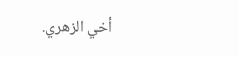أخي الزهري.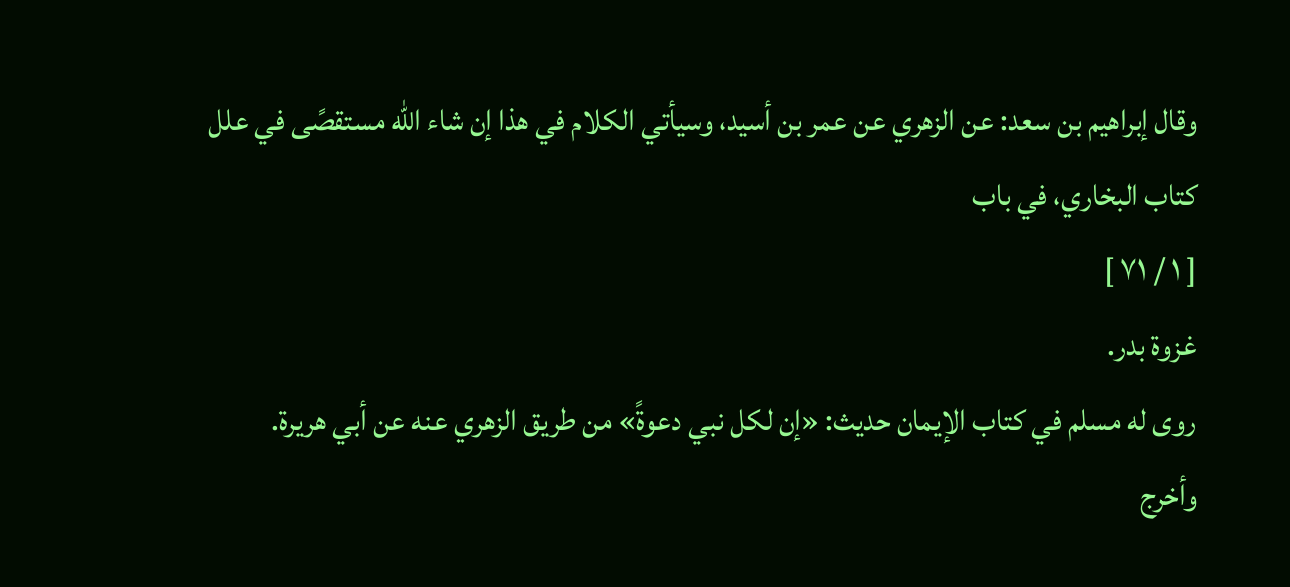وقال إبراهيم بن سعد: عن الزهري عن عمر بن أسيد، وسيأتي الكلام في هذا إن شاء الله مستقصًى في علل كتاب البخاري، في باب
[ ١ / ٧١ ]
غزوة بدر.
روى له مسلم في كتاب الإيمان حديث: «إن لكل نبي دعوةً» من طريق الزهري عنه عن أبي هريرة.
وأخرج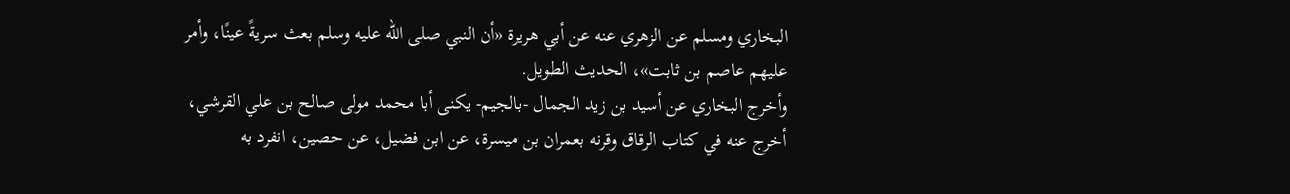البخاري ومسلم عن الزهري عنه عن أبي هريرة «أن النبي صلى الله عليه وسلم بعث سريةً عينًا، وأمر عليهم عاصم بن ثابت»، الحديث الطويل.
وأخرج البخاري عن أسيد بن زيد الجمال -بالجيم- يكنى أبا محمد مولى صالح بن علي القرشي، أخرج عنه في كتاب الرقاق وقرنه بعمران بن ميسرة، عن ابن فضيل، عن حصين، انفرد به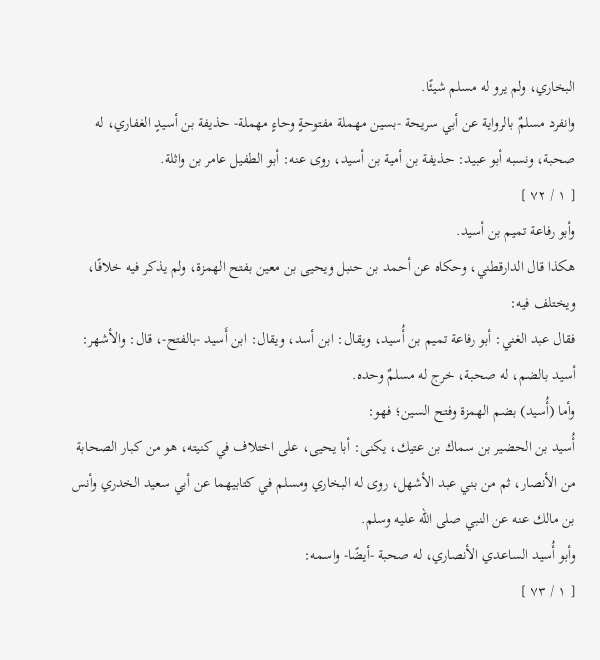البخاري، ولم يرو له مسلم شيئًا.
وانفرد مسلمٌ بالرواية عن أبي سريحة -بسين مهملة مفتوحةٍ وحاءٍ مهملة- حذيفة بن أسيدٍ الغفاري، له صحبة، ونسبه أبو عبيد: حذيفة بن أمية بن أسيد، روى عنه: أبو الطفيل عامر بن واثلة.
[ ١ / ٧٢ ]
وأبو رفاعة تميم بن أسيد.
هكذا قال الدارقطني، وحكاه عن أحمد بن حنبل ويحيى بن معين بفتح الهمزة، ولم يذكر فيه خلافًا، ويختلف فيه:
فقال عبد الغني: أبو رفاعة تميم بن أُسيد، ويقال: ابن أسد، ويقال: ابن أَسيد -بالفتح-، قال: والأشهر: أسيد بالضم، له صحبة، خرج له مسلمٌ وحده.
وأما (أُسيد) بضم الهمزة وفتح السين؛ فهو:
أُسيد بن الحضير بن سماك بن عتيك، يكنى: أبا يحيى، على اختلاف في كنيته، هو من كبار الصحابة من الأنصار، ثم من بني عبد الأشهل، روى له البخاري ومسلم في كتابيهما عن أبي سعيد الخدري وأنس بن مالك عنه عن النبي صلى الله عليه وسلم.
وأبو أُسيد الساعدي الأنصاري، له صحبة -أيضًا- واسمه:
[ ١ / ٧٣ ]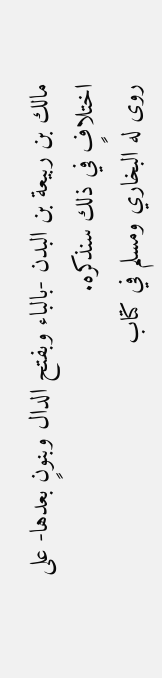مالك بن ربيعة بن البدن -بالباء وبفتح الدال وبنونٍ بعدها- على اختلافٍ في ذلك سنذكره.
روى له البخاري ومسلم في كتاب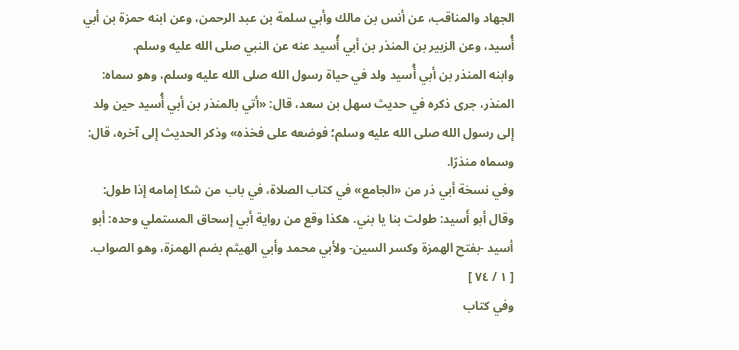الجهاد والمناقب، عن أنس بن مالك وأبي سلمة بن عبد الرحمن، وعن ابنه حمزة بن أبي أُسيد، وعن الزبير بن المنذر بن أبي أُسيد عنه عن النبي صلى الله عليه وسلم.
وابنه المنذر بن أبي أُسيد ولد في حياة رسول الله صلى الله عليه وسلم، وهو سماه: المنذر، جرى ذكره في حديث سهل بن سعد، قال: «أتي بالمنذر بن أبي أُسيد حين ولد إلى رسول الله صلى الله عليه وسلم؛ فوضعه على فخذه» وذكر الحديث إلى آخره، قال: وسماه منذرًا.
وفي نسخة أبي ذر من «الجامع» في كتاب الصلاة، في باب من شكا إمامه إذا طول: وقال أبو أَسيد: طولت بنا يا بني. هكذا وقع من رواية أبي إسحاق المستملي وحده: أبو أسيد -بفتح الهمزة وكسر السين- ولأبي محمد وأبي الهيثم بضم الهمزة، وهو الصواب.
[ ١ / ٧٤ ]
وفي كتاب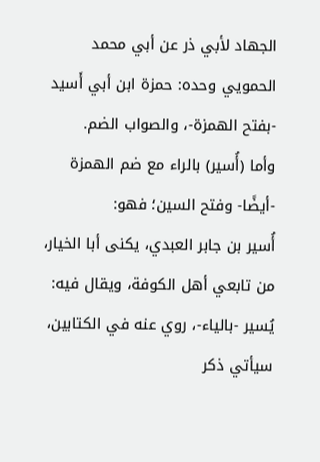الجهاد لأبي ذر عن أبي محمد الحمويي وحده: حمزة ابن أبي أَسيد -بفتح الهمزة-، والصواب الضم.
وأما (أُسير) بالراء مع ضم الهمزة -أيضًا- وفتح السين؛ فهو:
أُسير بن جابر العبدي، يكنى أبا الخيار، من تابعي أهل الكوفة، ويقال فيه: يُسير -بالياء-، روي عنه في الكتابين، سيأتي ذكر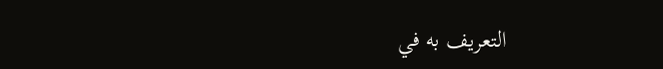التعريف به في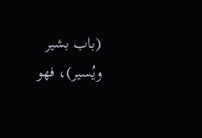(باب بشير ويُسير)، فهو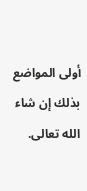أولى المواضع بذلك إن شاء الله تعالى.